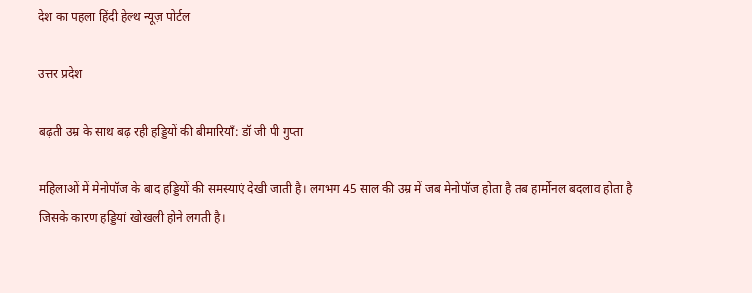देश का पहला हिंदी हेल्थ न्यूज़ पोर्टल

उत्तर प्रदेश

बढ़ती उम्र के साथ बढ़ रही हड्डियों की बीमारियाँ: डॉ जी पी गुप्ता

महिलाओं में मेनोपॉज के बाद हड्डियों की समस्याएं देखी जाती है। लगभग 45 साल की उम्र में जब मेनोपॉज होता है तब हार्मोनल बदलाव होता है जिसके कारण हड्डियां खोखली होने लगती है।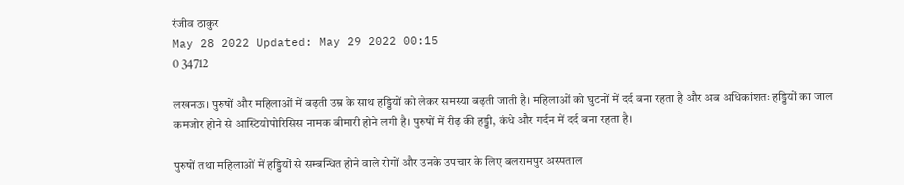रंजीव ठाकुर
May 28 2022 Updated: May 29 2022 00:15
0 34712

लखनऊ। पुरुषों और महिलाओं में बढ़ती उम्र के साथ हड्डियों को लेकर समस्या बढ़ती जाती है। महिलाओं को घुटनों में दर्द बना रहता है और अब अधिकांशतः हड्डियों का जाल कमजोर होने से आस्टियोपोरिसिस नामक बीमारी होने लगी है। पुरुषों में रीढ़ की हड्डी, कंधे और गर्दन में दर्द बना रहता है।

पुरुषों तथा महिलाओं में हड्डियों से सम्बन्धित होने वाले रोगों और उनके उपचार के लिए बलरामपुर अस्पताल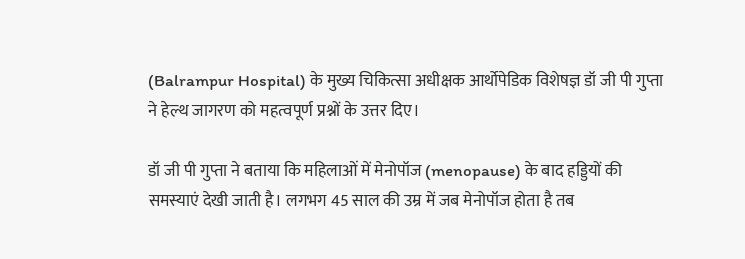(Balrampur Hospital) के मुख्य चिकित्सा अधीक्षक आर्थोपेडिक विशेषज्ञ डॉ जी पी गुप्ता ने हेल्थ जागरण को महत्वपूर्ण प्रश्नों के उत्तर दिए।

डॉ जी पी गुप्ता ने बताया कि महिलाओं में मेनोपॉज (menopause) के बाद हड्डियों की समस्याएं देखी जाती है। लगभग 45 साल की उम्र में जब मेनोपॉज होता है तब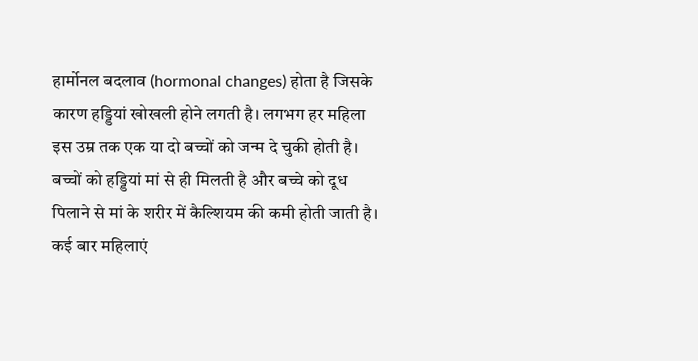हार्मोनल बदलाव (hormonal changes) होता है जिसके कारण हड्डियां खोखली होने लगती है। लगभग हर महिला इस उम्र तक एक या दो बच्चों को जन्म दे चुकी होती है। बच्चों को हड्डियां मां से ही मिलती है और बच्चे को दूध पिलाने से मां के शरीर में कैल्शियम की कमी होती जाती है। कई बार महिलाएं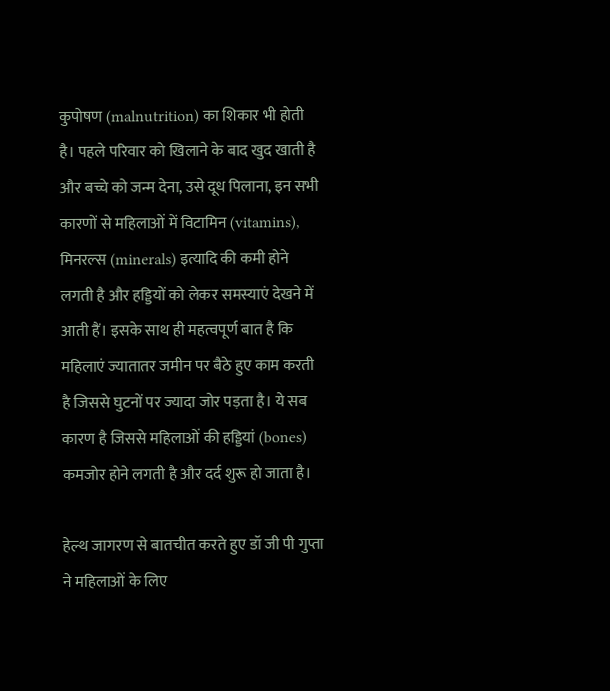कुपोषण (malnutrition) का शिकार भी होती है। पहले परिवार को खिलाने के बाद खुद खाती है और बच्चे को जन्म देना, उसे दूध पिलाना, इन सभी कारणों से महिलाओं में विटामिन (vitamins), मिनरल्स (minerals) इत्यादि की कमी होने लगती है और हड्डियों को लेकर समस्याएं देखने में आती हैं। इसके साथ ही महत्वपूर्ण बात है कि महिलाएं ज्यातातर जमीन पर बैठे हुए काम करती है जिससे घुटनों पर ज्यादा जोर पड़ता है। ये सब कारण है जिससे महिलाओं की हड्डियां (bones) कमजोर होने लगती है और दर्द शुरू हो जाता है।

हेल्थ जागरण से बातचीत करते हुए डॉ जी पी गुप्ता ने महिलाओं के लिए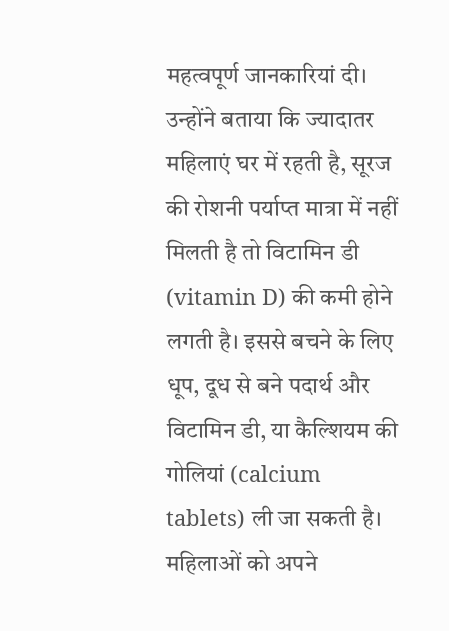महत्वपूर्ण जानकारियां दी। उन्होंने बताया कि ज्यादातर महिलाएं घर में रहती है, सूरज की रोशनी पर्याप्त मात्रा में नहीं मिलती है तो विटामिन डी (vitamin D) की कमी होने लगती है। इससे बचने के लिए धूप, दूध से बने पदार्थ और विटामिन डी, या कैल्शियम की गोलियां (calcium tablets) ली जा सकती है। महिलाओं को अपने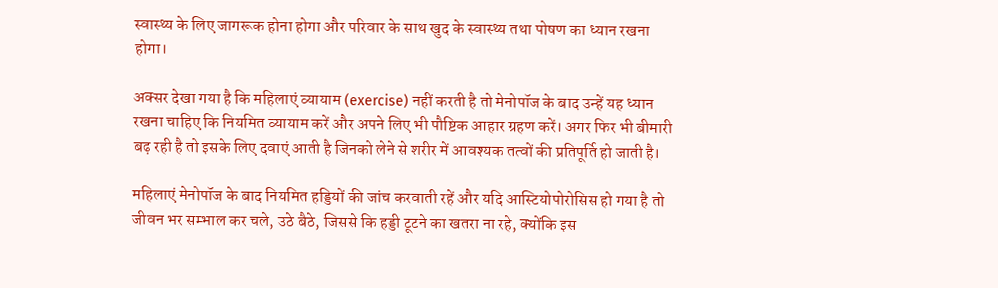स्वास्थ्य के लिए जागरूक होना होगा और परिवार के साथ खुद के स्वास्थ्य तथा पोषण का ध्यान रखना होगा।

अक्सर देखा गया है कि महिलाएं व्यायाम (exercise) नहीं करती है तो मेनोपॉज के बाद उन्हें यह ध्यान रखना चाहिए कि नियमित व्यायाम करें और अपने लिए भी पौष्टिक आहार ग्रहण करें। अगर फिर भी बीमारी बढ़ रही है तो इसके लिए दवाएं आती है जिनको लेने से शरीर में आवश्यक तत्वों की प्रतिपूर्ति हो जाती है।

महिलाएं मेनोपॉज के बाद नियमित हड्डियों की जांच करवाती रहें और यदि आस्टियोपोरोसिस हो गया है तो जीवन भर सम्भाल कर चले, उठे बैठे, जिससे कि हड्डी टूटने का खतरा ना रहे, क्योंकि इस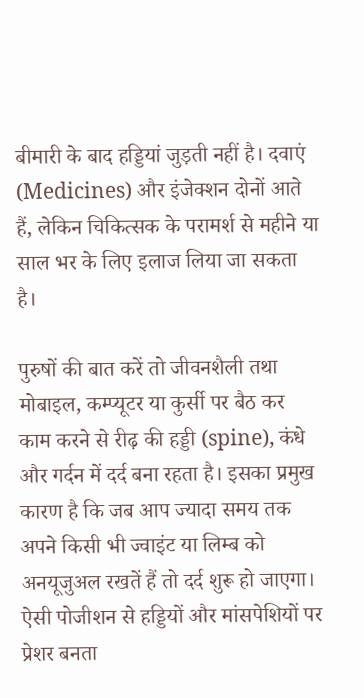बीमारी के बाद हड्डियां जुड़ती नहीं है। दवाएं (Medicines) और इंजेक्शन दोनों आते हैं, लेकिन चिकित्सक के परामर्श से महीने या साल भर के लिए इलाज लिया जा सकता है।

पुरुषों की बात करें तो जीवनशैली तथा मोबाइल, कम्प्यूटर या कुर्सी पर बैठ कर काम करने से रीढ़ की हड्डी (spine), कंधे और गर्दन में दर्द बना रहता है। इसका प्रमुख कारण है कि जब आप ज्यादा समय तक अपने किसी भी ज्वाइंट या लिम्ब को अनयूजुअल रखतें हैं तो दर्द शुरू हो जाएगा। ऐसी पोजीशन से हड्डियों और मांसपेशियों पर प्रेशर बनता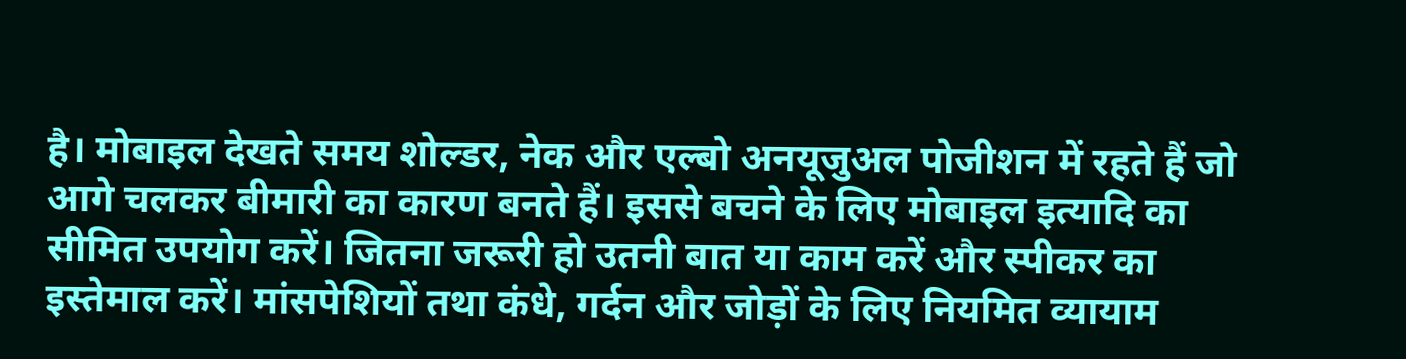है। मोबाइल देखते समय शोल्डर, नेक और एल्बो अनयूजुअल पोजीशन में रहते हैं जो आगे चलकर बीमारी का कारण बनते हैं। इससे बचने के लिए मोबाइल इत्यादि का सीमित उपयोग करें। जितना जरूरी हो उतनी बात या काम करें और स्पीकर का इस्तेमाल करें। मांसपेशियों तथा कंधे, गर्दन और जोड़ों के लिए नियमित व्यायाम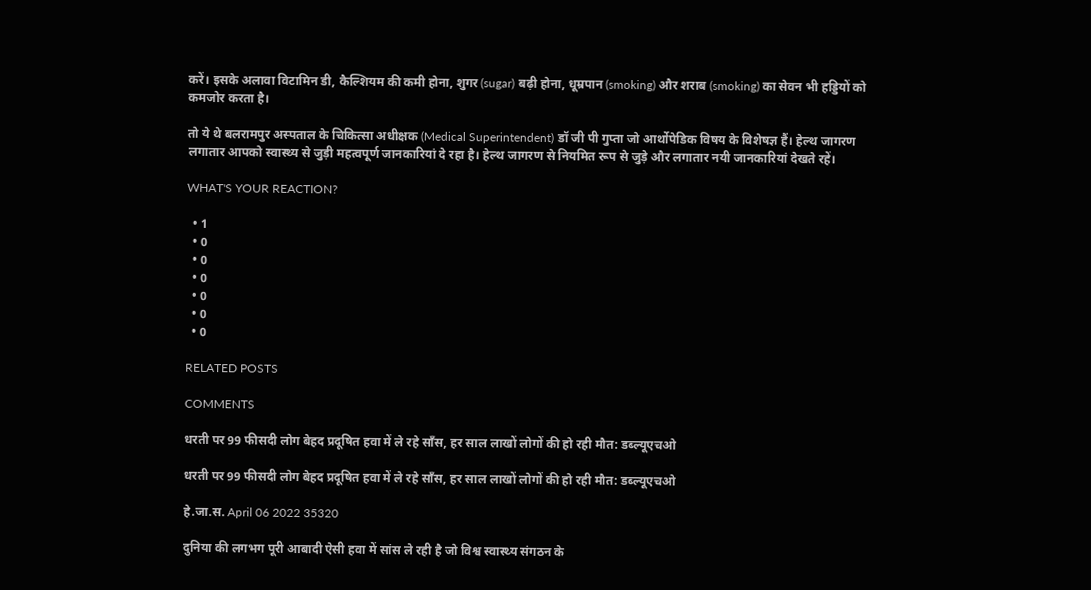करें। इसके अलावा विटामिन डी, कैल्शियम की कमी होना, शुगर (sugar) बढ़ी होना, धूम्रपान (smoking) और शराब (smoking) का सेवन भी हड्डियों को कमजोर करता है।

तो ये थे बलरामपुर अस्पताल के चिकित्सा अधीक्षक (Medical Superintendent) डॉ जी पी गुप्ता जो आर्थोपेडिक विषय के विशेषज्ञ हैं। हेल्थ जागरण लगातार आपको स्वास्थ्य से जुड़ी महत्वपूर्ण जानकारियां दे रहा है। हेल्थ जागरण से नियमित रूप से जुड़े और लगातार नयी जानकारियां देखते रहें।

WHAT'S YOUR REACTION?

  • 1
  • 0
  • 0
  • 0
  • 0
  • 0
  • 0

RELATED POSTS

COMMENTS

धरती पर 99 फीसदी लोग बेहद प्रदूषित हवा में ले रहे साँस, हर साल लाखों लोगों की हो रही मौत: डब्ल्यूएचओ

धरती पर 99 फीसदी लोग बेहद प्रदूषित हवा में ले रहे साँस, हर साल लाखों लोगों की हो रही मौत: डब्ल्यूएचओ

हे.जा.स. April 06 2022 35320

दुनिया की लगभग पूरी आबादी ऐसी हवा में सांस ले रही है जो विश्व स्वास्थ्य संगठन के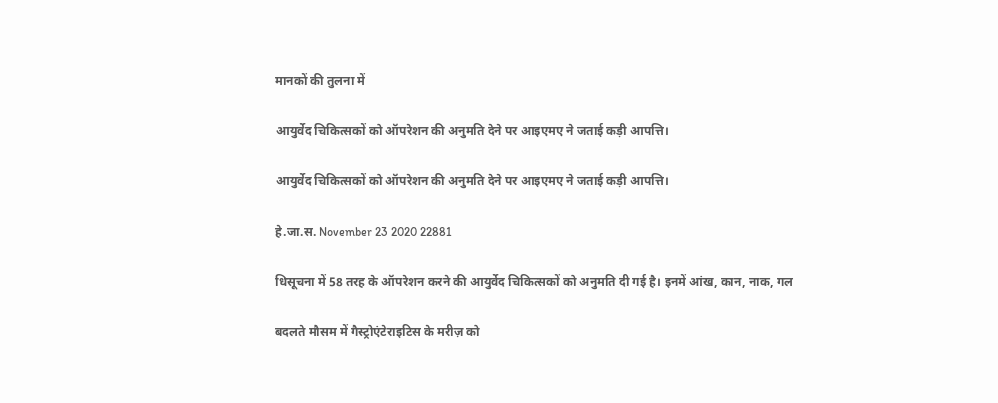मानकों की तुलना में

आयुर्वेद चिकित्सकों को ऑपरेशन की अनुमति देने पर आइएमए ने जताई कड़ी आपत्ति।

आयुर्वेद चिकित्सकों को ऑपरेशन की अनुमति देने पर आइएमए ने जताई कड़ी आपत्ति।

हे.जा.स. November 23 2020 22881

धिसूचना में 58 तरह के ऑपरेशन करने की आयुर्वेद चिकित्सकों को अनुमति दी गई है। इनमें आंख, कान, नाक, गल

बदलते मौसम में गैस्ट्रोएंटेराइटिस के मरीज़ को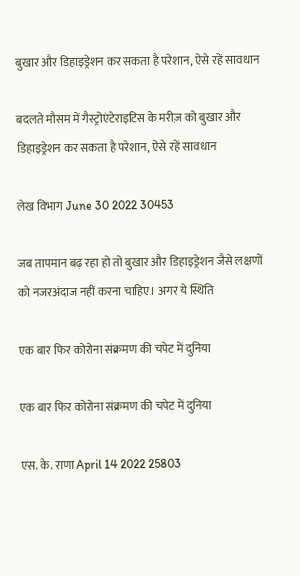बुखार और डिहाइड्रेशन कर सकता है परेशान, ऐसे रहें सावधान

बदलते मौसम में गैस्ट्रोएंटेराइटिस के मरीज़ को बुखार और डिहाइड्रेशन कर सकता है परेशान, ऐसे रहें सावधान

लेख विभाग June 30 2022 30453

जब तापमान बढ़ रहा हो तो बुखार और डिहाइड्रेशन जैसे लक्षणों को नजरअंदाज नहीं करना चाहिए। अगर ये स्थिति

एक बार फिर कोरोना संक्रमण की चपेट में दुनिया

एक बार फिर कोरोना संक्रमण की चपेट में दुनिया

एस. के. राणा April 14 2022 25803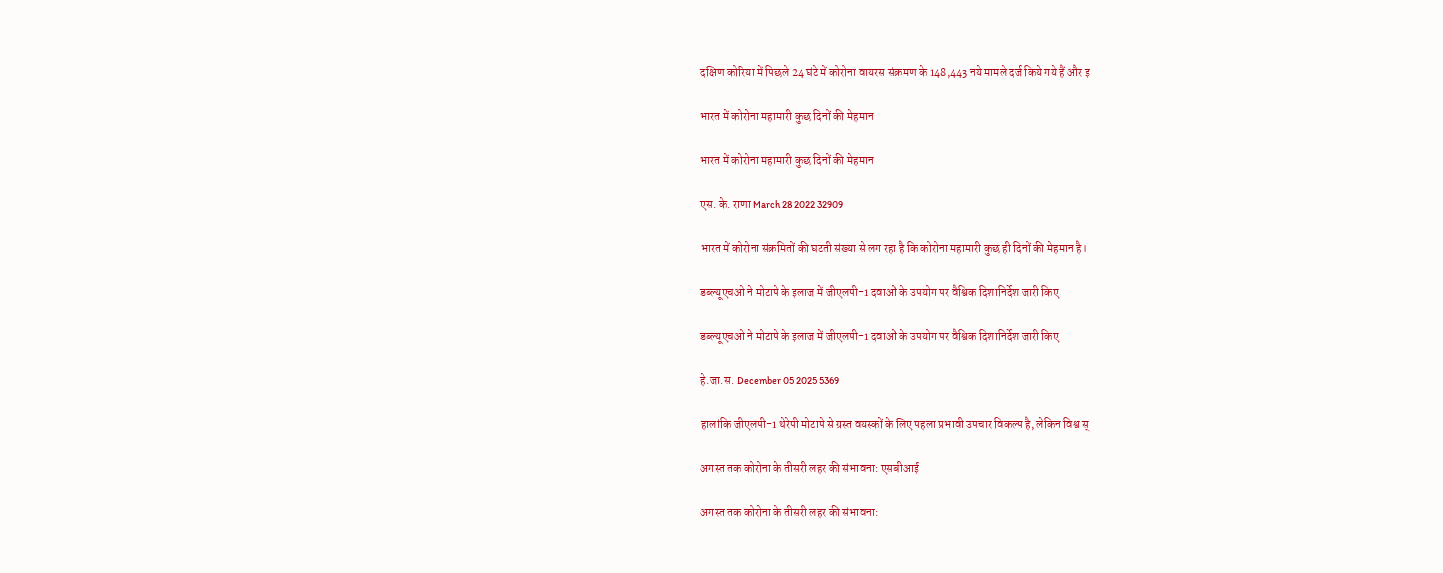दक्षिण कोरिया में पिछले 24 घंटे में कोरोना वायरस संक्रमण के 148,443 नये मामले दर्ज किये गये हैं और इ

भारत में कोरोना महामारी कुछ दिनों की मेहमान

भारत में कोरोना महामारी कुछ दिनों की मेहमान

एस. के. राणा March 28 2022 32909

भारत में कोरोना संक्रमितों की घटती संख्या से लग रहा है कि कोरोना महामारी कुछ ही दिनों की मेहमान है।

डब्ल्यूएचओ ने मोटापे के इलाज में जीएलपी-1 दवाओं के उपयोग पर वैश्विक दिशानिर्देश जारी किए

डब्ल्यूएचओ ने मोटापे के इलाज में जीएलपी-1 दवाओं के उपयोग पर वैश्विक दिशानिर्देश जारी किए

हे.जा.स. December 05 2025 5369

हालांकि जीएलपी-1 थेरेपी मोटापे से ग्रस्त वयस्कों के लिए पहला प्रभावी उपचार विकल्प है, लेकिन विश्व स्

अगस्त तक कोरोना के तीसरी लहर की संभावना: एसबीआई

अगस्त तक कोरोना के तीसरी लहर की संभावना: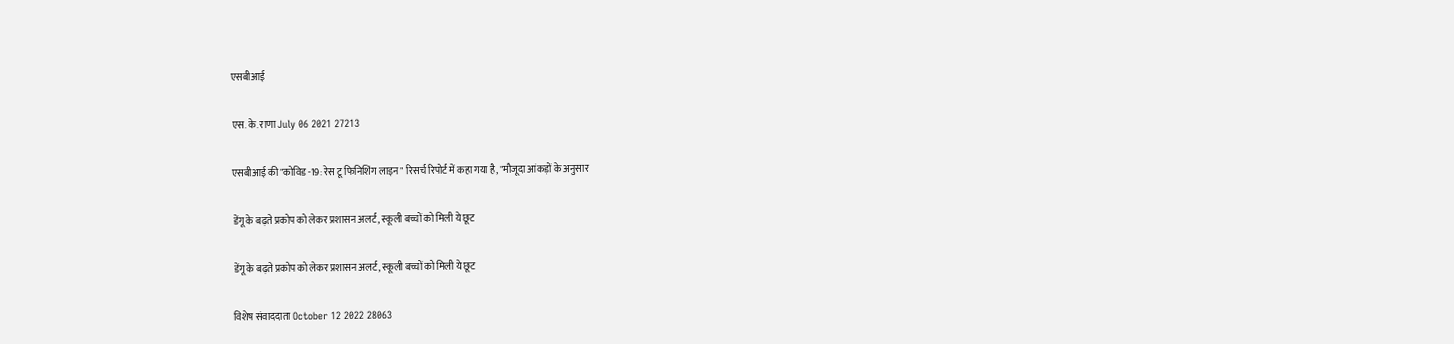एसबीआई

एस. के. राणा July 06 2021 27213

एसबीआई की "कोविड -19: रेस टू फिनिशिंग लाइन" रिसर्च रिपोर्ट में कहा गया है, "मौजूदा आंकड़ों के अनुसार

डेंगू के बढ़ते प्रकोप को लेकर प्रशासन अलर्ट, स्कूली बच्चों को मिली ये छूट

डेंगू के बढ़ते प्रकोप को लेकर प्रशासन अलर्ट, स्कूली बच्चों को मिली ये छूट

विशेष संवाददाता October 12 2022 28063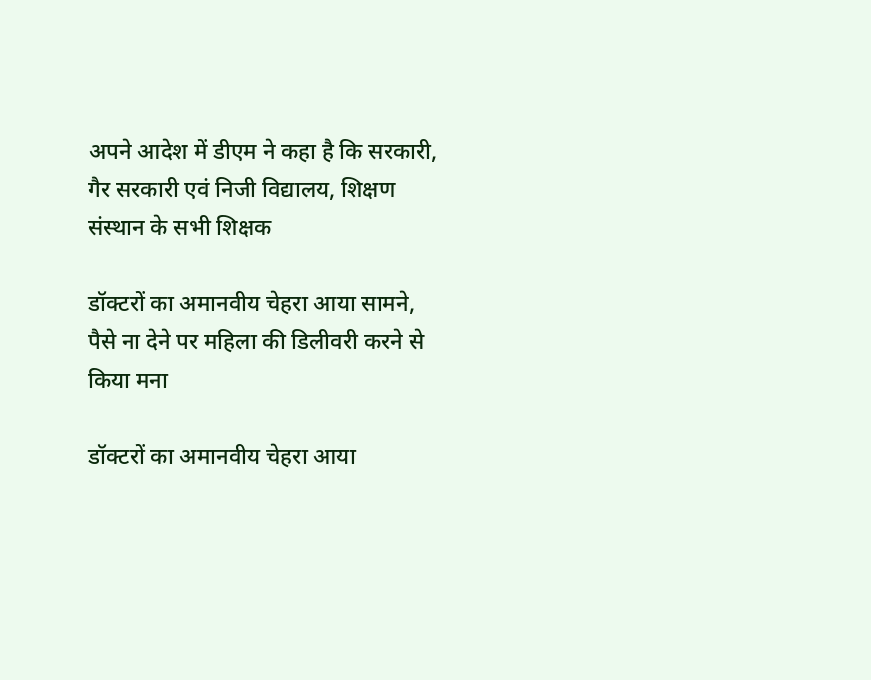अपने आदेश में डीएम ने कहा है कि सरकारी, गैर सरकारी एवं निजी विद्यालय, शिक्षण संस्थान के सभी शिक्षक

डॉक्टरों का अमानवीय चेहरा आया सामने, पैसे ना देने पर महिला की डिलीवरी करने से किया मना

डॉक्टरों का अमानवीय चेहरा आया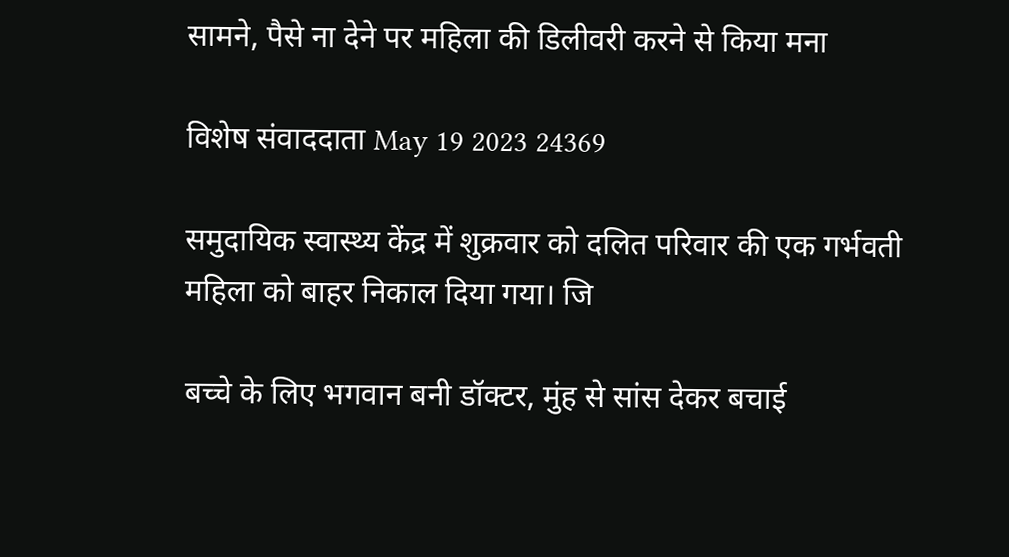सामने, पैसे ना देने पर महिला की डिलीवरी करने से किया मना

विशेष संवाददाता May 19 2023 24369

समुदायिक स्वास्थ्य केंद्र में शुक्रवार को दलित परिवार की एक गर्भवती महिला को बाहर निकाल दिया गया। जि

बच्चे के लिए भगवान बनी डॉक्टर, मुंह से सांस देकर बचाई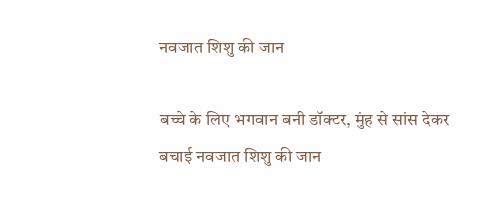नवजात शिशु की जान

बच्चे के लिए भगवान बनी डॉक्टर, मुंह से सांस देकर बचाई नवजात शिशु की जान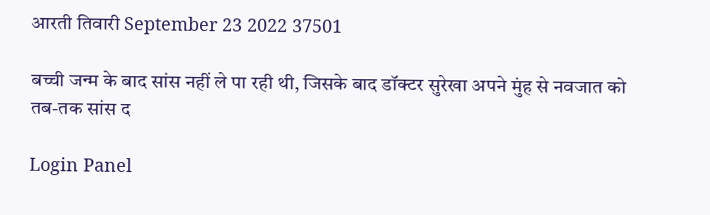आरती तिवारी September 23 2022 37501

बच्ची जन्म के बाद सांस नहीं ले पा रही थी, जिसके बाद डॉक्टर सुरेखा अपने मुंह से नवजात को तब-तक सांस द

Login Panel